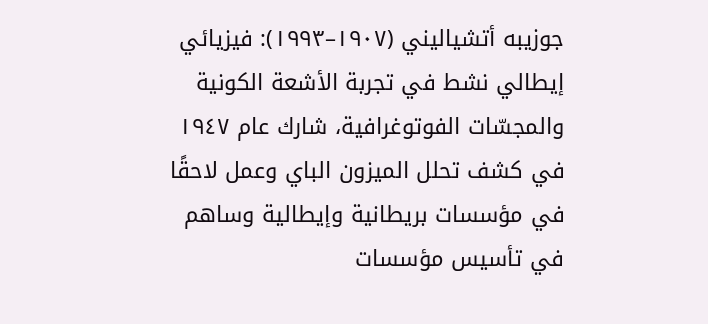جوزيبه أتشياليني (١٩٠٧–١٩٩٣): فيزيائي إيطالي نشط في تجربة الأشعة الكونية والمجسّات الفوتوغرافية، شارك عام ١٩٤٧ في كشف تحلل الميزون الباي وعمل لاحقًا في مؤسسات بريطانية وإيطالية وساهم في تأسيس مؤسسات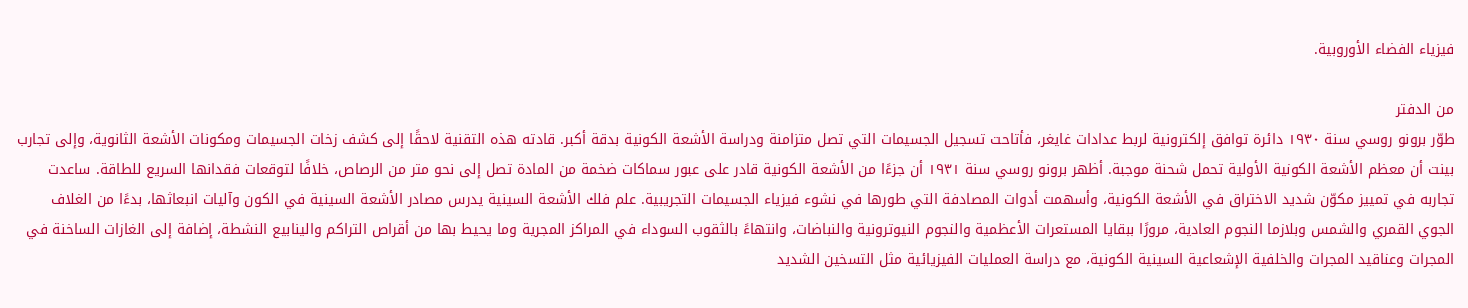فيزياء الفضاء الأوروبية.

من الدفتر
طوّر برونو روسي سنة ١٩٣٠ دائرة توافق إلكترونية لربط عدادات غايغر، فأتاحت تسجيل الجسيمات التي تصل متزامنة ودراسة الأشعة الكونية بدقة أكبر. قادته هذه التقنية لاحقًا إلى كشف زخات الجسيمات ومكونات الأشعة الثانوية، وإلى تجارب بينت أن معظم الأشعة الكونية الأولية تحمل شحنة موجبة. أظهر برونو روسي سنة ١٩٣١ أن جزءًا من الأشعة الكونية قادر على عبور سماكات ضخمة من المادة تصل إلى نحو متر من الرصاص، خلافًا لتوقعات فقدانها السريع للطاقة. ساعدت تجاربه في تمييز مكوّن شديد الاختراق في الأشعة الكونية، وأسهمت أدوات المصادفة التي طورها في نشوء فيزياء الجسيمات التجريبية. علم فلك الأشعة السينية يدرس مصادر الأشعة السينية في الكون وآليات انبعاثها، بدءًا من الغلاف الجوي القمري والشمس وبلازما النجوم العادية، مرورًا ببقايا المستعرات الأعظمية والنجوم النيوترونية والنباضات، وانتهاءً بالثقوب السوداء في المراكز المجرية وما يحيط بها من أقراص التراكم والينابيع النشطة، إضافة إلى الغازات الساخنة في المجرات وعناقيد المجرات والخلفية الإشعاعية السينية الكونية، مع دراسة العمليات الفيزيائية مثل التسخين الشديد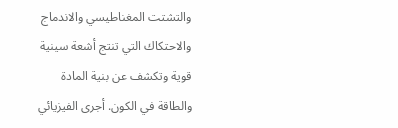والتشتت المغناطيسي والاندماج والاحتكاك التي تنتج أشعة سينية قوية وتكشف عن بنية المادة والطاقة في الكون. أجرى الفيزيائي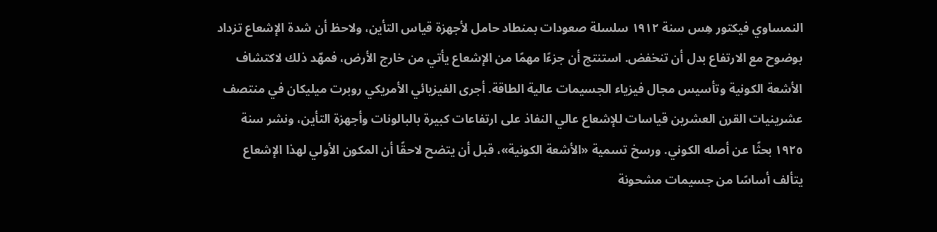النمساوي فيكتور هِس سنة ١٩١٢ سلسلة صعودات بمنطاد حامل لأجهزة قياس التأين، ولاحظ أن شدة الإشعاع تزداد بوضوح مع الارتفاع بدل أن تنخفض. استنتج أن جزءًا مهمًا من الإشعاع يأتي من خارج الأرض، فمهّد ذلك لاكتشاف الأشعة الكونية وتأسيس مجال فيزياء الجسيمات عالية الطاقة. أجرى الفيزيائي الأمريكي روبرت ميليكان في منتصف عشرينيات القرن العشرين قياسات للإشعاع عالي النفاذ على ارتفاعات كبيرة بالبالونات وأجهزة التأين، ونشر سنة ١٩٢٥ بحثًا عن أصله الكوني. ورسخ تسمية «الأشعة الكونية»، قبل أن يتضح لاحقًا أن المكون الأولي لهذا الإشعاع يتألف أساسًا من جسيمات مشحونة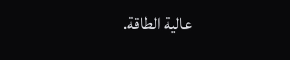عالية الطاقة.